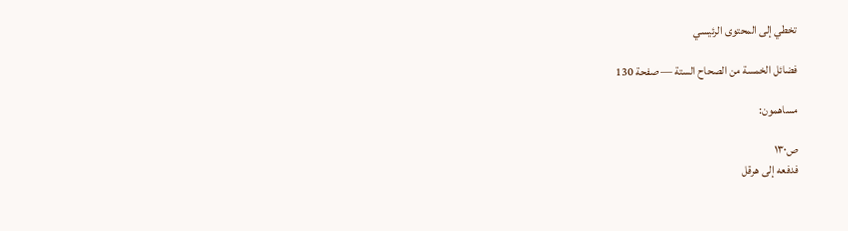تخطي إلى المحتوى الرئيسي

فضائل الخمسة من الصحاح الستة — صفحة 130

مساهمون:

ص١٣٠
فدفعه إلى هرقل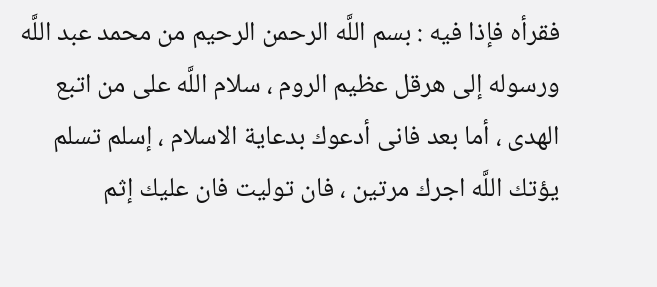فقرأه فإذا فيه : بسم اللَّه الرحمن الرحيم من محمد عبد اللَّه ورسوله إلى هرقل عظيم الروم ، سلام اللَّه على من اتبع الهدى ، أما بعد فانى أدعوك بدعاية الاسلام ، إسلم تسلم يؤتك اللَّه اجرك مرتين ، فان توليت فان عليك إثم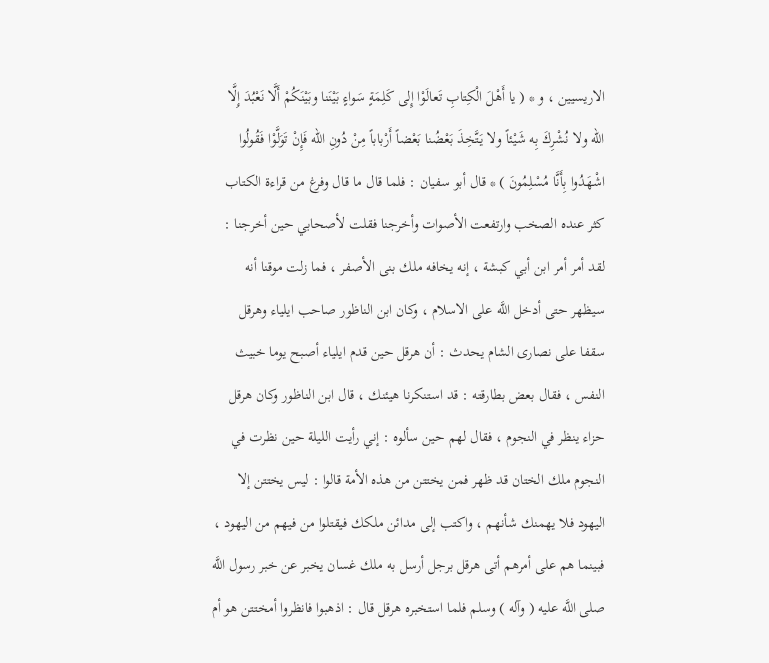الاريسيين ، و * ( يا أَهْلَ الْكِتابِ تَعالَوْا إِلى كَلِمَةٍ سَواءٍ بَيْنَنا وبَيْنَكُمْ أَلَّا نَعْبُدَ إِلَّا الله ولا نُشْرِكَ بِه شَيْئاً ولا يَتَّخِذَ بَعْضُنا بَعْضاً أَرْباباً مِنْ دُونِ الله فَإِنْ تَوَلَّوْا فَقُولُوا اشْهَدُوا بِأَنَّا مُسْلِمُونَ ) * قال أبو سفيان : فلما قال ما قال وفرغ من قراءة الكتاب كثر عنده الصخب وارتفعت الأصوات وأخرجنا فقلت لأصحابي حين أخرجنا : لقد أمر أمر ابن أبي كبشة ، إنه يخافه ملك بنى الأصفر ، فما زلت موقنا أنه سيظهر حتى أدخل اللَّه على الاسلام ، وكان ابن الناظور صاحب ايلياء وهرقل سقفا على نصارى الشام يحدث : أن هرقل حين قدم ايلياء أصبح يوما خبيث النفس ، فقال بعض بطارقته : قد استنكرنا هيئنك ، قال ابن الناظور وكان هرقل حزاء ينظر في النجوم ، فقال لهم حين سألوه : إني رأيت الليلة حين نظرت في النجوم ملك الختان قد ظهر فمن يختتن من هذه الأمة قالوا : ليس يختتن إلا اليهود فلا يهمنك شأنهم ، واكتب إلى مدائن ملكك فيقتلوا من فيهم من اليهود ، فبينما هم على أمرهم أتى هرقل برجل أرسل به ملك غسان يخبر عن خبر رسول اللَّه صلى اللَّه عليه ( وآله ) وسلم فلما استخبره هرقل قال : اذهبوا فانظروا أمختتن هو أم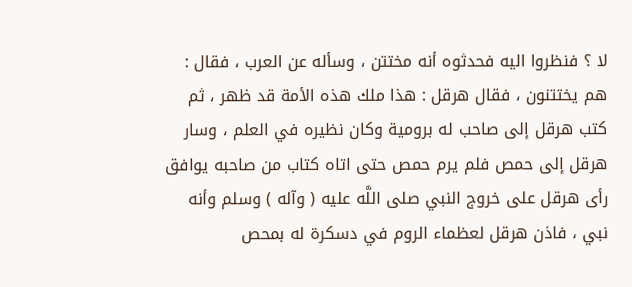لا ؟ فنظروا اليه فحدثوه أنه مختتن ، وسأله عن العرب ، فقال : هم يختتنون ، فقال هرقل : هذا ملك هذه الأمة قد ظهر ، ثم كتب هرقل إلى صاحب له برومية وكان نظيره في العلم ، وسار هرقل إلى حمص فلم يرم حمص حتى اتاه كتاب من صاحبه يوافق رأى هرقل على خروج النبي صلى اللَّه عليه ( وآله ) وسلم وأنه نبي ، فاذن هرقل لعظماء الروم في دسكرة له بمحص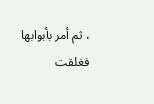، ثم أمر بأبوابها فغلقت